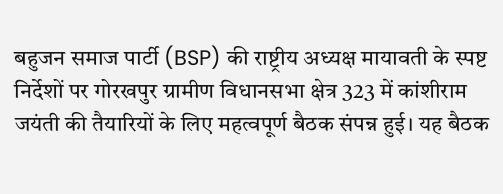बहुजन समाज पार्टी (BSP) की राष्ट्रीय अध्यक्ष मायावती के स्पष्ट निर्देशों पर गोरखपुर ग्रामीण विधानसभा क्षेत्र 323 में कांशीराम जयंती की तैयारियों के लिए महत्वपूर्ण बैठक संपन्न हुई। यह बैठक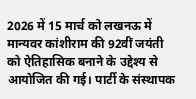2026 में 15 मार्च को लखनऊ में मान्यवर कांशीराम की 92वीं जयंती को ऐतिहासिक बनाने के उद्देश्य से आयोजित की गई। पार्टी के संस्थापक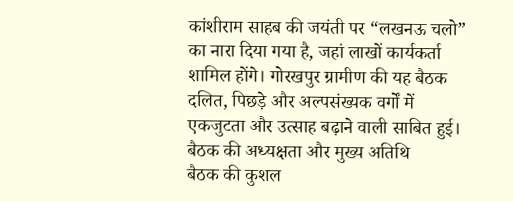कांशीराम साहब की जयंती पर “लखनऊ चलो” का नारा दिया गया है, जहां लाखों कार्यकर्ता शामिल होंगे। गोरखपुर ग्रामीण की यह बैठक दलित, पिछड़े और अल्पसंख्यक वर्गों में एकजुटता और उत्साह बढ़ाने वाली साबित हुई।
बैठक की अध्यक्षता और मुख्य अतिथि
बैठक की कुशल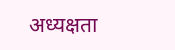अध्यक्षता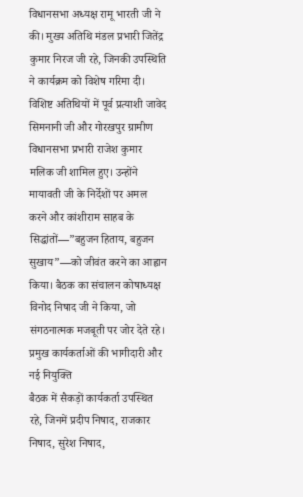विधानसभा अध्यक्ष रामू भारती जी ने की। मुख्य अतिथि मंडल प्रभारी जितेंद्र कुमार निरज जी रहे, जिनकी उपस्थिति ने कार्यक्रम को विशेष गरिमा दी। विशिष्ट अतिथियों में पूर्व प्रत्याशी जावेद सिमनानी जी और गोरखपुर ग्रामीण विधानसभा प्रभारी राजेश कुमार मलिक जी शामिल हुए। उन्होंने मायावती जी के निर्देशों पर अमल करने और कांशीराम साहब के सिद्धांतों—”बहुजन हिताय, बहुजन सुखाय”—को जीवंत करने का आह्वान किया। बैठक का संचालन कोषाध्यक्ष विनोद निषाद जी ने किया, जो संगठनात्मक मजबूती पर जोर देते रहे।
प्रमुख कार्यकर्ताओं की भागीदारी और नई नियुक्ति
बैठक में सैकड़ों कार्यकर्ता उपस्थित रहे, जिनमें प्रदीप निषाद, राजकार निषाद, सुरेश निषाद,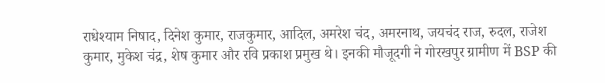राधेश्याम निषाद, दिनेश कुमार, राजकुमार, आदिल, अमरेश चंद, अमरनाथ, जयचंद राज, रुदल, राजेश कुमार, मुकेश चंद्र, शेष कुमार और रवि प्रकाश प्रमुख थे। इनकी मौजूदगी ने गोरखपुर ग्रामीण में BSP की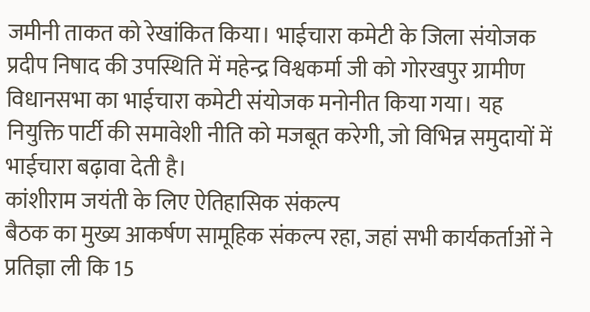जमीनी ताकत को रेखांकित किया। भाईचारा कमेटी के जिला संयोजक प्रदीप निषाद की उपस्थिति में महेन्द्र विश्वकर्मा जी को गोरखपुर ग्रामीण विधानसभा का भाईचारा कमेटी संयोजक मनोनीत किया गया। यह नियुक्ति पार्टी की समावेशी नीति को मजबूत करेगी, जो विभिन्न समुदायों में भाईचारा बढ़ावा देती है।
कांशीराम जयंती के लिए ऐतिहासिक संकल्प
बैठक का मुख्य आकर्षण सामूहिक संकल्प रहा, जहां सभी कार्यकर्ताओं ने प्रतिज्ञा ली कि 15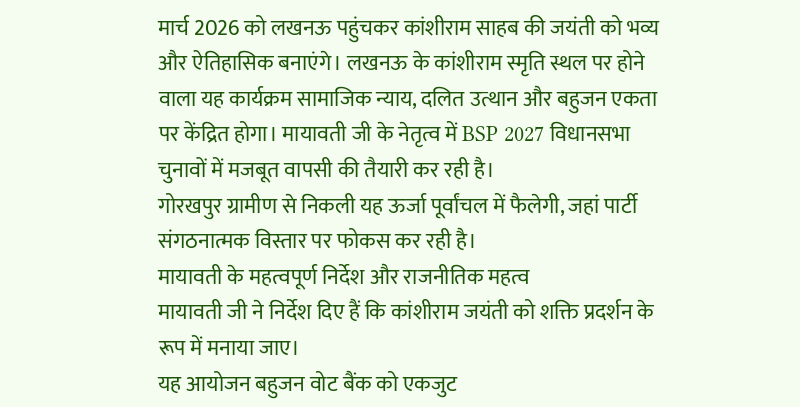मार्च 2026 को लखनऊ पहुंचकर कांशीराम साहब की जयंती को भव्य और ऐतिहासिक बनाएंगे। लखनऊ के कांशीराम स्मृति स्थल पर होने वाला यह कार्यक्रम सामाजिक न्याय, दलित उत्थान और बहुजन एकता पर केंद्रित होगा। मायावती जी के नेतृत्व में BSP 2027 विधानसभा चुनावों में मजबूत वापसी की तैयारी कर रही है।
गोरखपुर ग्रामीण से निकली यह ऊर्जा पूर्वांचल में फैलेगी, जहां पार्टी संगठनात्मक विस्तार पर फोकस कर रही है।
मायावती के महत्वपूर्ण निर्देश और राजनीतिक महत्व
मायावती जी ने निर्देश दिए हैं कि कांशीराम जयंती को शक्ति प्रदर्शन के रूप में मनाया जाए।
यह आयोजन बहुजन वोट बैंक को एकजुट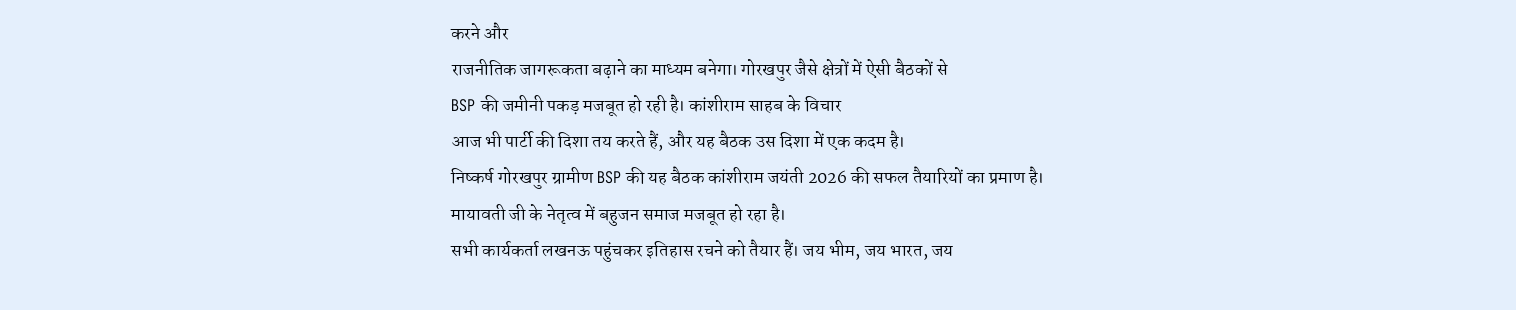करने और
राजनीतिक जागरूकता बढ़ाने का माध्यम बनेगा। गोरखपुर जैसे क्षेत्रों में ऐसी बैठकों से
BSP की जमीनी पकड़ मजबूत हो रही है। कांशीराम साहब के विचार
आज भी पार्टी की दिशा तय करते हैं, और यह बैठक उस दिशा में एक कदम है।
निष्कर्ष गोरखपुर ग्रामीण BSP की यह बैठक कांशीराम जयंती 2026 की सफल तैयारियों का प्रमाण है।
मायावती जी के नेतृत्व में बहुजन समाज मजबूत हो रहा है।
सभी कार्यकर्ता लखनऊ पहुंचकर इतिहास रचने को तैयार हैं। जय भीम, जय भारत, जय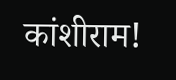कांशीराम!